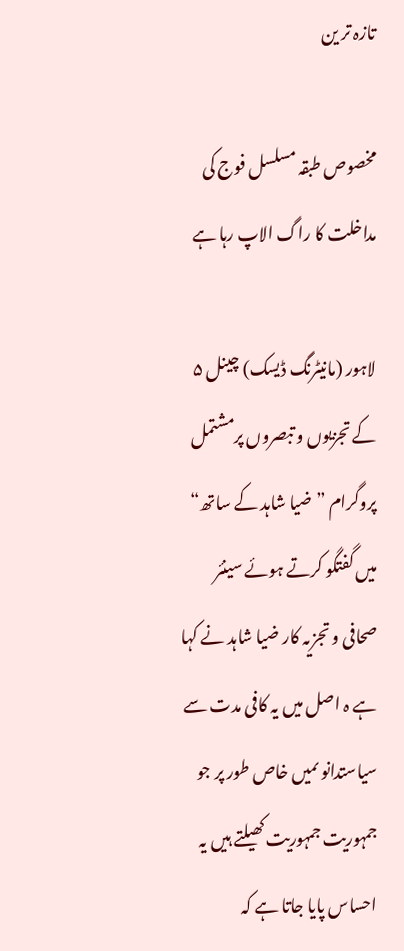تازہ تر ین

مخصوص طبقہ مسلسل فوج کی مداخلت کا راگ الاپ رہا ہے

لاہور (مانیٹرنگ ڈیسک) چینل ۵ کے تجزیوں و تبصروں پرمشتمل پروگرام ”ضیا شاہد کے ساتھ“ میں گفتگو کرتے ہوئے سینئر صحافی و تجزیہ کار ضیا شاہد نے کہا ہے ہ اصل میں یہ کافی مدت سے سیاستدانو ںمیں خاص طور پر جو جمہوریت جمہوریت کھیلتے ہیں یہ احساس پایا جاتا ہے کہ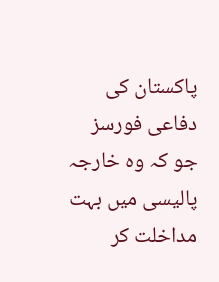پاکستان کی دفاعی فورسز جو کہ وہ خارجہ پالیسی میں بہت مداخلت کر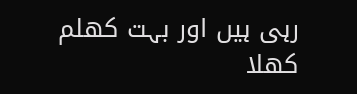رہی ہیں اور بہت کھلم کھلا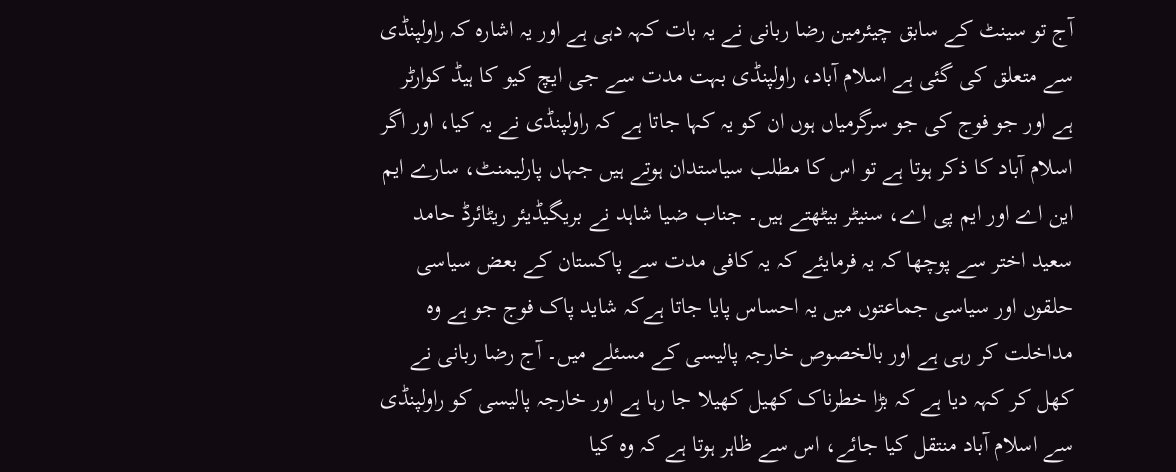آج تو سینٹ کے سابق چیئرمین رضا ربانی نے یہ بات کہہ دہی ہے اور یہ اشارہ کہ راولپنڈی سے متعلق کی گئی ہے اسلام آباد، راولپنڈی بہت مدت سے جی ایچ کیو کا ہیڈ کوارٹر ہے اور جو فوج کی جو سرگرمیاں ہوں ان کو یہ کہا جاتا ہے کہ راولپنڈی نے یہ کیا، اور اگر اسلام آباد کا ذکر ہوتا ہے تو اس کا مطلب سیاستدان ہوتے ہیں جہاں پارلیمنٹ، سارے ایم این اے اور ایم پی اے، سنیٹر بیٹھتے ہیں۔ جناب ضیا شاہد نے بریگیڈیئر ریٹائرڈ حامد سعید اختر سے پوچھا کہ یہ فرمایئے کہ یہ کافی مدت سے پاکستان کے بعض سیاسی حلقوں اور سیاسی جماعتوں میں یہ احساس پایا جاتا ہےکہ شاید پاک فوج جو ہے وہ مداخلت کر رہی ہے اور بالخصوص خارجہ پالیسی کے مسئلے میں۔ آج رضا ربانی نے کھل کر کہہ دیا ہے کہ بڑا خطرناک کھیل کھیلا جا رہا ہے اور خارجہ پالیسی کو راولپنڈی سے اسلام آباد منتقل کیا جائے، اس سے ظاہر ہوتا ہے کہ وہ کیا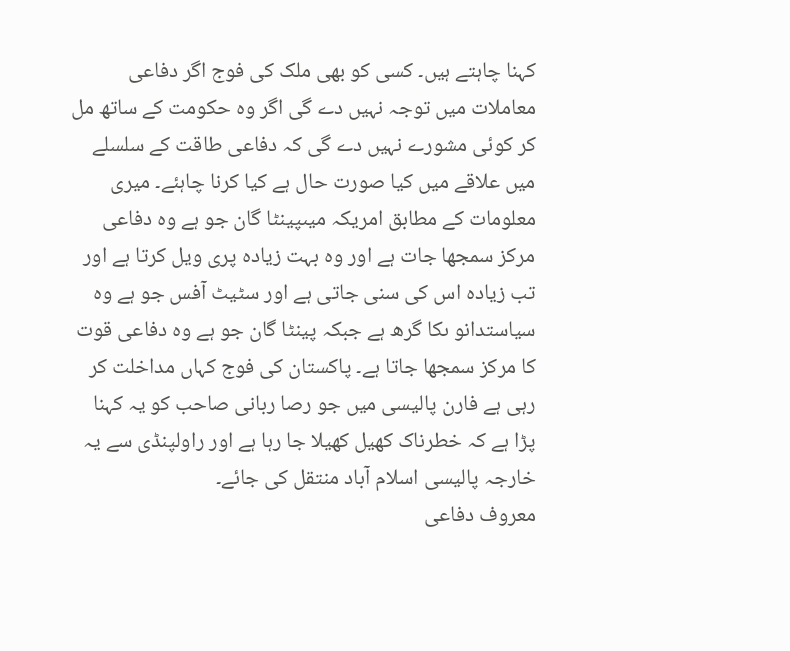کہنا چاہتے ہیں۔ کسی کو بھی ملک کی فوج اگر دفاعی معاملات میں توجہ نہیں دے گی اگر وہ حکومت کے ساتھ مل کر کوئی مشورے نہیں دے گی کہ دفاعی طاقت کے سلسلے میں علاقے میں کیا صورت حال ہے کیا کرنا چاہئے۔ میری معلومات کے مطابق امریکہ میںپینٹا گان جو ہے وہ دفاعی مرکز سمجھا جات ہے اور وہ بہت زیادہ پری ویل کرتا ہے اور تب زیادہ اس کی سنی جاتی ہے اور سٹیٹ آفس جو ہے وہ سیاستدانو ںکا گرھ ہے جبکہ پینٹا گان جو ہے وہ دفاعی قوت کا مرکز سمجھا جاتا ہے۔ پاکستان کی فوج کہاں مداخلت کر رہی ہے فارن پالیسی میں جو رصا ربانی صاحب کو یہ کہنا پڑا ہے کہ خطرناک کھیل کھیلا جا رہا ہے اور راولپنڈی سے یہ خارجہ پالیسی اسلام آباد منتقل کی جائے۔
معروف دفاعی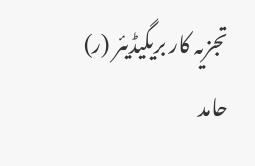تجزیہ کار بریگیڈیئر (ر) حامد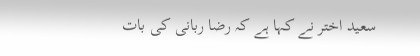سعید اختر نے کہا ہے کہ رضا ربانی کی بات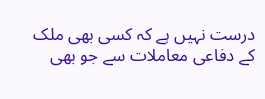درست نہیں ہے کہ کسی بھی ملک کے دفاعی معاملات سے جو بھی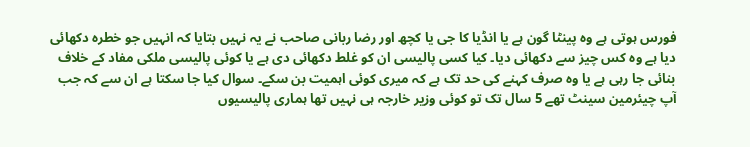فورس ہوتی ہے وہ پینٹا گون ہے یا انڈیا کا جی یا کچھ اور رضا ربانی صاحب نے یہ نہیں بتایا کہ انہیں جو خطرہ دکھائی دیا ہے وہ کس چیز سے دکھائی دیا۔ کیا کسی پالیسی ان کو غلط دکھائی دی ہے یا کوئی پالیسی ملکی مفاد کے خلاف بنائی جا رہی ہے یا وہ صرف کہنے کی حد تک ہے کہ میری کوئی اہمیت بن سکے۔ سوال کیا جا سکتا ہے ان سے کہ جب آپ چیئرمین سینٹ تھے 5 سال تک تو کوئی وزیر خارجہ ہی نہیں تھا ہماری پالیسیوں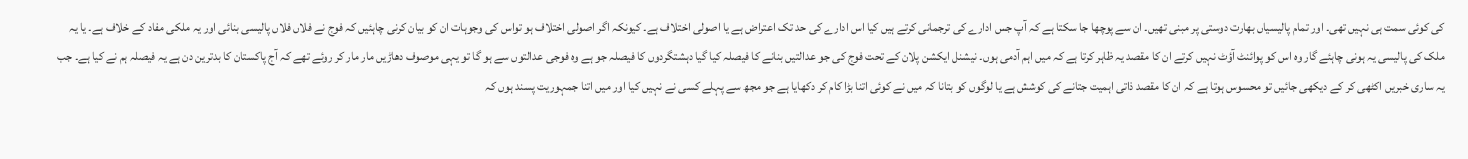کی کوئی سمت ہی نہیں تھی۔ اور تمام پالیسیاں بھارت دوستی پر مبنی تھیں۔ ان سے پوچھا جا سکتا ہے کہ آپ جس ادارے کی ترجمانی کرتے ہیں کیا اس ادارے کی حد تک اعتراض ہے یا اصولی اختلاف ہے۔ کیونکہ اگر اصولی اختلاف ہو تواس کی وجوہات ان کو بیان کرنی چاہئیں کہ فوج نے فلاں فلاں پالیسی بنائی اور یہ ملکی مفاد کے خلاف ہے۔ یا یہ ملک کی پالیسی یہ ہونی چاہئے گار وہ اس کو پوائنٹ آؤٹ نہیں کرتے ان کا مقصد یہ ظاہر کرتا ہے کہ میں اہم آدمی ہوں۔ نیشنل ایکشن پلان کے تحت فوج کی جو عدالتیں بنانے کا فیصلہ کیا گیا دہشتگردوں کا فیصلہ جو ہے وہ فوجی عدالتوں سے ہو گا تو یہی موصوف دھاڑیں مار مار کر روئے تھے کہ آج پاکستان کا بدترین دن ہے یہ فیصلہ ہم نے کیا ہے۔ جب یہ ساری خبریں اکٹھی کر کے دیکھی جائیں تو محسوس ہوتا ہے کہ ان کا مقصد ذاتی اہمیت جتانے کی کوشش ہے یا لوگوں کو بتانا کہ میں نے کوئی اتنا بڑا کام کر دکھایا ہے جو مجھ سے پہلے کسی نے نہیں کیا اور میں اتنا جمہوریت پسند ہوں کہ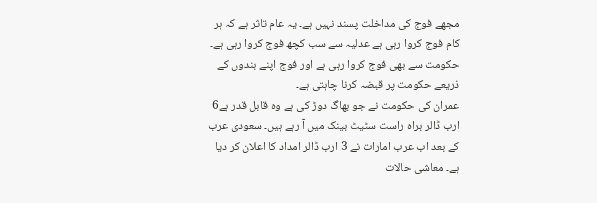مجھے فوج کی مداخلت پسند نہیں ہے۔ یہ عام تاثر ہے کہ ہر کام فوج کروا رہی ہے عدلیہ سے سب کچھ فوج کروا رہی ہے۔ حکومت سے بھی فوج کروا رہی ہے اور فوج اپنے بندوں کے ذریعے حکومت پر قبضہ کرنا چاہتی ہے۔
عمران کی حکومت نے جو بھاگ دوڑ کی ہے وہ قابل قدر ہے6 ارب ڈالر براہ راست سٹیٹ بینک میں آ رہے ہیں۔ سعودی عرب کے بعد اب عرب امارات نے 3 ارب ڈالر امداد کا اعلان کر دیا ہے۔ معاشی حالات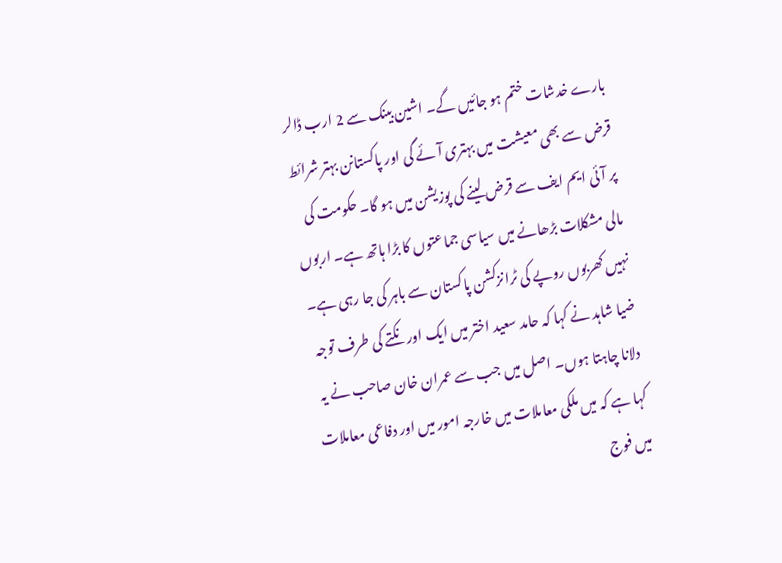بارے خدشات ختم ہو جائیں گے۔ اشین بینک سے 2 ارب ڈالر قرض سے بھی معیشت میں بہتری آئے گی اور پاکستانن بہتر شرائط پر آئی ایم ایف سے قرض لینے کی پوزیشن میں ہو گا۔ حکومت کی مالی مشکلات بڑھانے میں سیاسی جماعتوں کا بڑا ہاتھ ہے۔ اربوں نہیں کھربوں روپے کی ٹرانزکشن پاکستان سے باہر کی جا رہی ہے۔
ضیا شاہد نے کہا کہ حامد سعید اختر میں ایک اور نکتے کی طرف توجہ دلانا چاہتا ہوں۔ اصل میں جب سے عمران خان صاحب نے یہ کہا ہے کہ میں ملکی معاملات میں خارجہ امور میں اور دفاعی معاملات میں فوج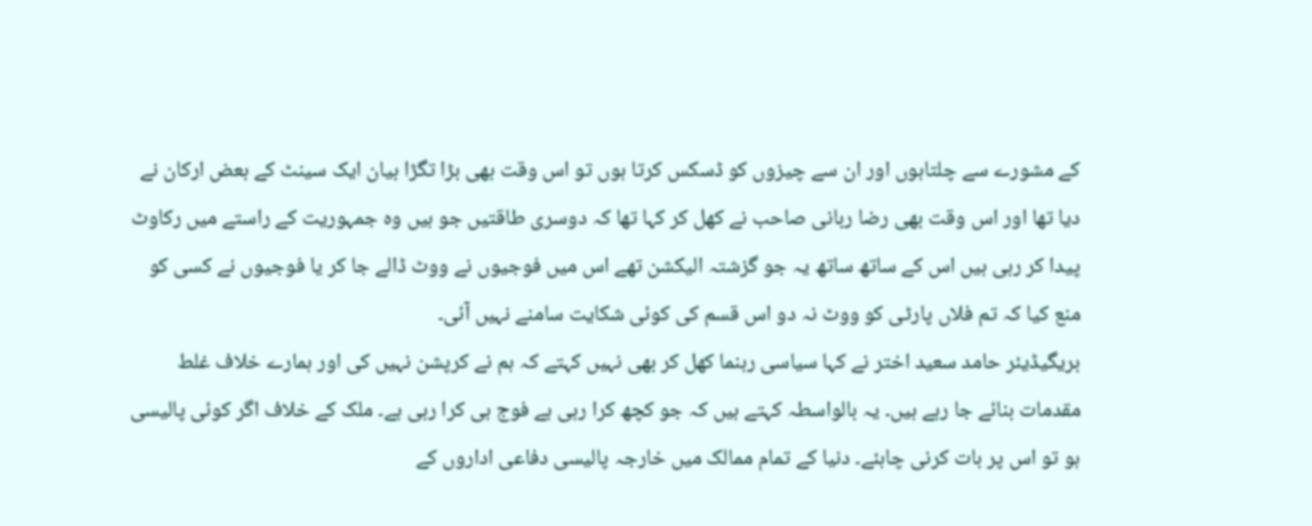کے مشورے سے چلتاہوں اور ان سے چیزوں کو ڈسکس کرتا ہوں تو اس وقت بھی بڑا تگڑا بیان ایک سینٹ کے بعض ارکان نے دیا تھا اور اس وقت بھی رضا ربانی صاحب نے کھل کر کہا تھا کہ دوسری طاقتیں جو ہیں وہ جمہوریت کے راستے میں رکاوٹ پیدا کر رہی ہیں اس کے ساتھ ساتھ یہ جو گزشتہ الیکشن تھے اس میں فوجیوں نے ووٹ ڈالے جا کر یا فوجیوں نے کسی کو منع کیا کہ تم فلاں پارٹی کو ووٹ نہ دو اس قسم کی کوئی شکایت سامنے نہیں آئی۔
بریگیڈیئر حامد سعید اختر نے کہا سیاسی رہنما کھل کر بھی نہیں کہتے کہ ہم نے کرپشن نہیں کی اور ہمارے خلاف غلط مقدمات بنائے جا رہے ہیں۔ یہ بالواسطہ کہتے ہیں کہ جو کچھ کرا رہی ہے فوج ہی کرا رہی ہے۔ ملک کے خلاف اگر کوئی پالیسی ہو تو اس پر بات کرنی چاہئے۔ دنیا کے تمام ممالک میں خارجہ پالیسی دفاعی اداروں کے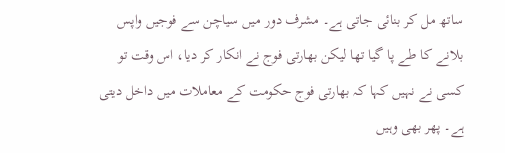ساتھ مل کر بنائی جاتی ہے۔ مشرف دور میں سیاچن سے فوجیں واپس بلانے کا طے پا گیا تھا لیکن بھارتی فوج نے انکار کر دیا، اس وقت تو کسی نے نہیں کہا کہ بھارتی فوج حکومت کے معاملات میں داخل دیتی ہے۔ پھر بھی وہیں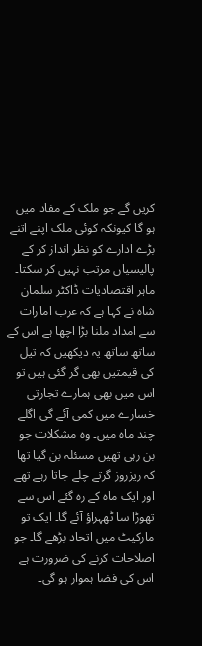کریں گے جو ملک کے مفاد میں ہو گا کیونکہ کوئی ملک اپنے اتنے بڑے ادارے کو نظر انداز کر کے پالیسیاں مرتب نہیں کر سکتا۔
ماہر اقتصادیات ڈاکٹر سلمان شاہ نے کہا ہے کہ عرب امارات سے امداد ملنا بڑا اچھا ہے اس کے ساتھ ساتھ یہ دیکھیں کہ تیل کی قیمتیں بھی گر گئی ہیں تو اس میں بھی ہمارے تجارتی خسارے میں کمی آئے گی اگلے چند ماہ میں۔ وہ مشکلات جو بن رہی تھیں مسئلہ بن گیا تھا کہ ریزروز گرتے چلے جاتا رہے تھے اور ایک ماہ کے رہ گئے اس سے تھوڑا سا ٹھہراؤ آئے گا۔ ایک تو مارکیٹ میں اتحاد بڑھے گا۔ جو اصلاحات کرنے کی ضرورت ہے اس کی فضا ہموار ہو گی۔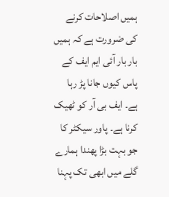ہمیں اصلاحات کرنے کی ضرورت ہے کہ ہمیں بار بار آئی ایم ایف کے پاس کیوں جانا پڑ رہا ہے۔ ایف بی آر کو ٹھیک کرنا ہے۔ پاور سیکٹر کا جو بہت بڑا پھندا ہمارے گلے میں ابھی تک پہنا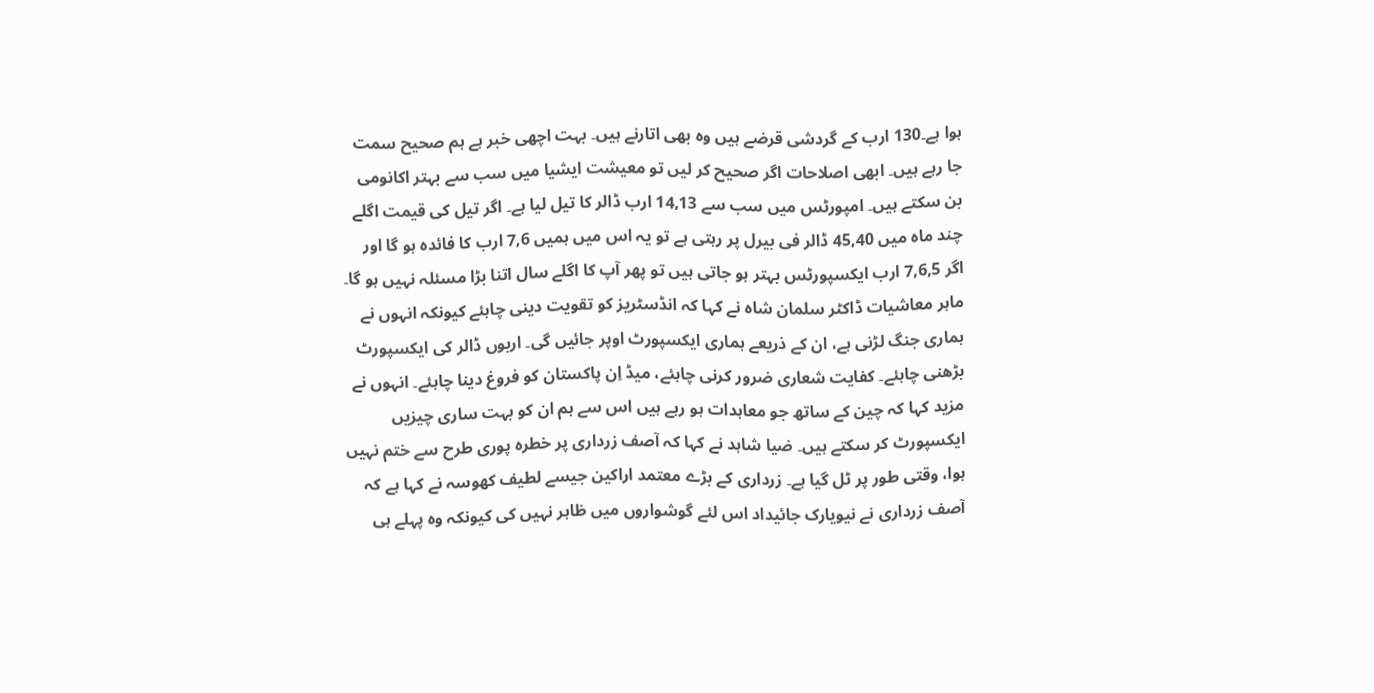ہوا ہے۔130 ارب کے گردشی قرضے ہیں وہ بھی اتارنے ہیں۔ بہت اچھی خبر ہے ہم صحیح سمت جا رہے ہیں۔ ابھی اصلاحات اگر صحیح کر لیں تو معیشت ایشیا میں سب سے بہتر اکانومی بن سکتے ہیں۔ امپورٹس میں سب سے 14,13 ارب ڈالر کا تیل لیا ہے۔ اگر تیل کی قیمت اگلے چند ماہ میں 45,40 ڈالر فی بیرل پر رہتی ہے تو یہ اس میں ہمیں 7,6 ارب کا فائدہ ہو گا اور اگر 7,6,5 ارب ایکسپورٹس بہتر ہو جاتی ہیں تو پھر آپ کا اگلے سال اتنا بڑا مسئلہ نہیں ہو گا۔
ماہر معاشیات ڈاکٹر سلمان شاہ نے کہا کہ انڈسٹریز کو تقویت دینی چاہئے کیونکہ انہوں نے ہماری جنگ لڑنی ہے، ان کے ذریعے ہماری ایکسپورٹ اوپر جائیں گی۔ اربوں ڈالر کی ایکسپورٹ بڑھنی چاہئے۔ کفایت شعاری ضرور کرنی چاہئے، میڈ اِن پاکستان کو فروغ دینا چاہئے۔ انہوں نے مزید کہا کہ چین کے ساتھ جو معاہدات ہو رہے ہیں اس سے ہم ان کو بہت ساری چیزیں ایکسپورٹ کر سکتے ہیں۔ ضیا شاہد نے کہا کہ آصف زرداری پر خطرہ پوری طرح سے ختم نہیں ہوا، وقتی طور پر ٹل گیا ہے۔ زرداری کے بڑے معتمد اراکین جیسے لطیف کھوسہ نے کہا ہے کہ آصف زرداری نے نیویارک جائیداد اس لئے گوشواروں میں ظاہر نہیں کی کیونکہ وہ پہلے ہی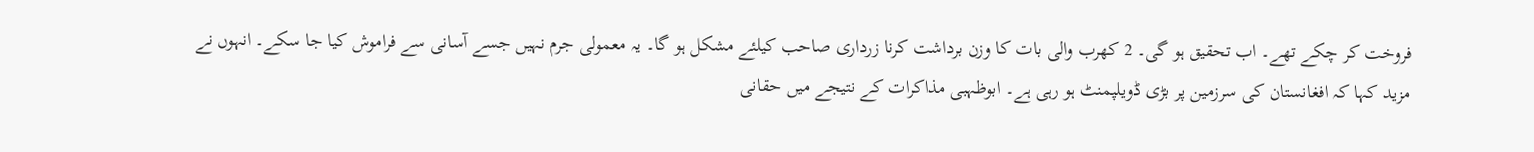فروخت کر چکے تھے۔ اب تحقیق ہو گی۔ 2 کھرب والی بات کا وزن برداشت کرنا زرداری صاحب کیلئے مشکل ہو گا۔ یہ معمولی جرم نہیں جسے آسانی سے فراموش کیا جا سکے۔ انہوں نے مزید کہا کہ افغانستان کی سرزمین پر بڑی ڈویلپمنٹ ہو رہی ہے۔ ابوظہبی مذاکرات کے نتیجے میں حقانی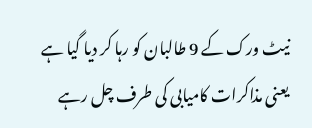نیٹ ورک کے 9 طالبان کو رہا کر دیا گیا ہے یعنی مذاکرات کامیابی کی طرف چل رہے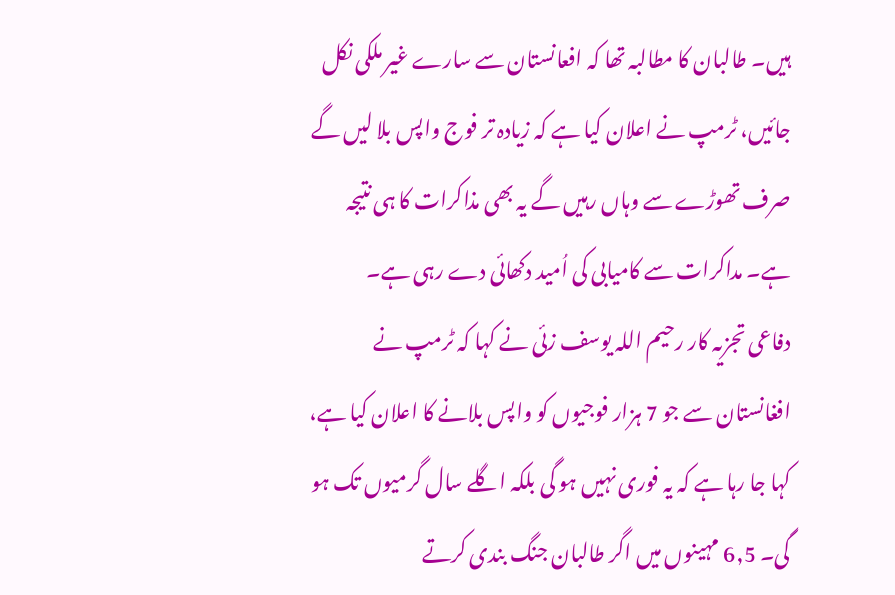ہیں۔ طالبان کا مطالبہ تھا کہ افعانستان سے سارے غیر ملکی نکل جائیں، ٹرمپ نے اعلان کیا ہے کہ زیادہ تر فوج واپس بلا لیں گے صرف تھوڑے سے وہاں رہیں گے یہ بھی مذاکرات کا ہی نتیجہ ہے۔ مداکرات سے کامیابی کی اُمید دکھائی دے رہی ہے۔
دفاعی تجزیہ کار رحیم اللہ یوسف زئی نے کہا کہ ٹرمپ نے افغانستان سے جو 7 ہزار فوجیوں کو واپس بلانے کا اعلان کیا ہے، کہا جا رہا ہے کہ یہ فوری نہیں ہو گی بلکہ اگلے سال گرمیوں تک ہو گی۔ 6,5 مہینوں میں اگر طالبان جنگ بندی کرتے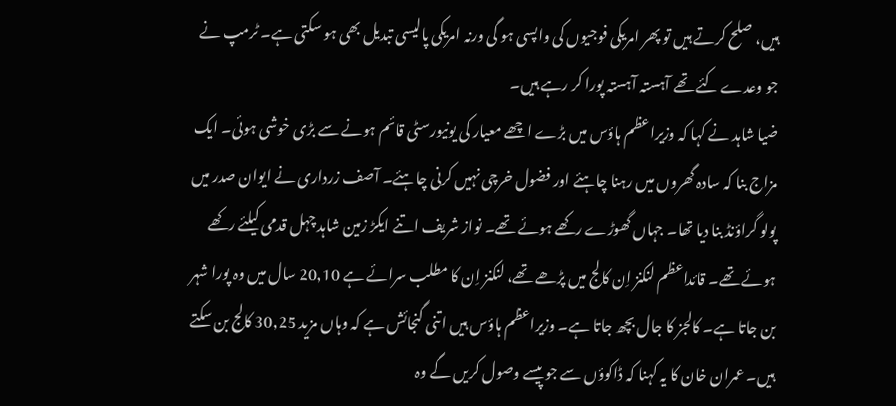ہیں، صلح کرتے ہیں تو پھر امریکی فوجیوں کی واپسی ہو گی ورنہ امریکی پالیسی تبدیل بھی ہو سکتی ہے۔ ٹرمپ نے جو وعدے کئے تھے آہستہ آہستہ پورا کر رہے ہیں۔
ضیا شاہد نے کہا کہ وزیراعظم ہاؤس میں بڑے اچھے معیار کی یونیورسٹی قائم ہونے سے بڑی خوشی ہوئی۔ ایک مزاج بنا کہ سادہ گھروں میں رہنا چاہئے اور فضول خرچی نہیں کرنی چاہئے۔ آصف زرداری نے ایوان صدر میں پولو گراؤنڈ بنا دیا تھا۔ جہاں گھوڑے رکھے ہوئے تھے۔ نواز شریف اتنے ایکڑ زمین شاہد چہل قدمی کیلئے رکھے ہوئے تھے۔ قائداعظم لنکنز اِن کالج میں پڑھے تھے، لنکنز اِن کا مطلب سرائے ہے 20,10 سال میں وہ پورا شہر بن جاتا ہے۔ کالجز کا جال بچھ جاتا ہے۔ وزیراعظم ہاؤس ہیں اتنی گنجائش ہے کہ وہاں مزید 30,25 کالج بن سکتے ہیں۔ عمران خان کا یہ کہنا کہ ڈاکوؤں سے جو پیسے وصول کریں گے وہ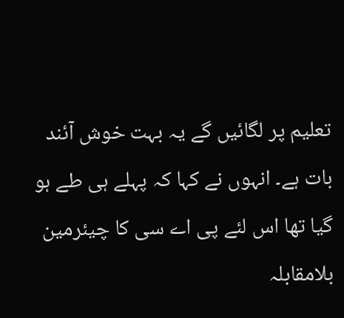تعلیم پر لگائیں گے یہ بہت خوش آئند بات ہے۔ انہوں نے کہا کہ پہلے ہی طے ہو گیا تھا اس لئے پی اے سی کا چیئرمین بلامقابلہ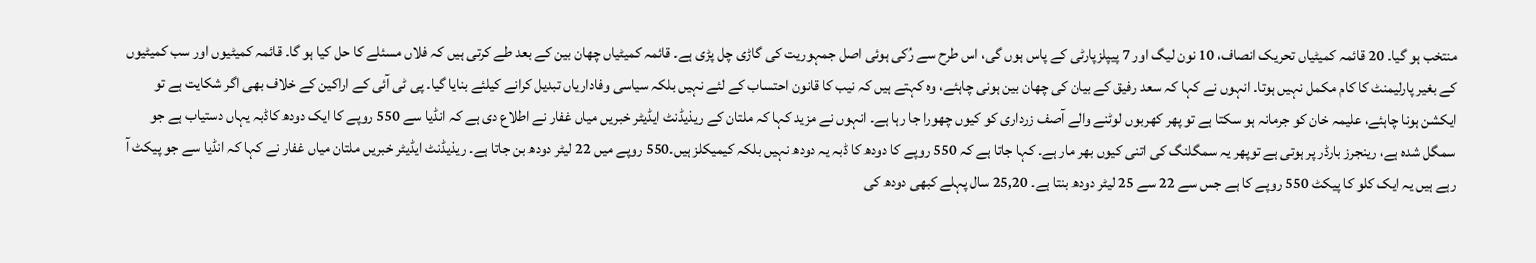منتخب ہو گیا۔ 20 قائمہ کمیٹیاں تحریک انصاف، 10 نون لیگ اور 7 پیپلزپارٹی کے پاس ہوں گی، اس طرح سے رُکی ہوئی اصل جمہوریت کی گاڑی چل پڑی ہے۔ قائمہ کمیٹیاں چھان بین کے بعد طے کرتی ہیں کہ فلاں مسئلے کا حل کیا ہو گا۔ قائمہ کمیٹیوں اور سب کمیٹیوں کے بغیر پارلیمنٹ کا کام مکمل نہیں ہوتا۔ انہوں نے کہا کہ سعد رفیق کے بیان کی چھان بین ہونی چاہئے، وہ کہتے ہیں کہ نیب کا قانون احتساب کے لئے نہیں بلکہ سیاسی وفاداریاں تبدیل کرانے کیلئے بنایا گیا۔ پی ٹی آئی کے اراکین کے خلاف بھی اگر شکایت ہے تو ایکشن ہونا چاہئے، علیمہ خان کو جرمانہ ہو سکتا ہے تو پھر کھربوں لوٹنے والے آصف زرداری کو کیوں چھورا جا رہا ہے۔ انہوں نے مزید کہا کہ ملتان کے ریذیڈنٹ ایڈیٹر خبریں میاں غفار نے اطلاع دی ہے کہ انڈیا سے 550 روپے کا ایک دودھ کاڈبہ یہاں دستیاب ہے جو سمگل شدہ ہے، رینجرز بارڈر پر ہوتی ہے توپھر یہ سمگلنگ کی اتنی کیوں بھر مار ہے۔ کہا جاتا ہے کہ 550 روپے کا دودھ کا ڈبہ یہ دودھ نہیں بلکہ کیمیکلز ہیں۔550 روپے میں 22 لیٹر دودھ بن جاتا ہے۔ ریذیڈنٹ ایڈیٹر خبریں ملتان میاں غفار نے کہا کہ انڈیا سے جو پیکٹ آ رہے ہیں یہ ایک کلو کا پیکٹ 550 روپے کا ہے جس سے 22 سے 25 لیٹر دودھ بنتا ہے۔ 25,20 سال پہلے کبھی دودھ کی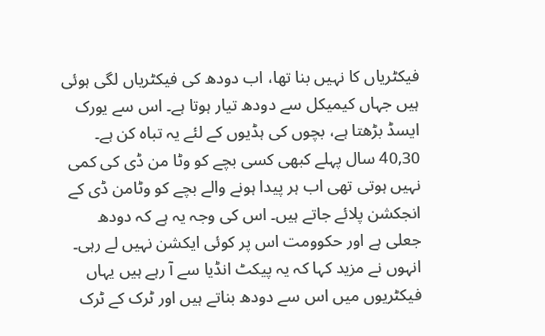فیکٹریاں کا نہیں بنا تھا، اب دودھ کی فیکٹریاں لگی ہوئی ہیں جہاں کیمیکل سے دودھ تیار ہوتا ہے۔ اس سے یورک ایسڈ بڑھتا ہے، بچوں کی ہڈیوں کے لئے یہ تباہ کن ہے۔ 40,30 سال پہلے کبھی کسی بچے کو وٹا من ڈی کی کمی نہیں ہوتی تھی اب ہر پیدا ہونے والے بچے کو وٹامن ڈی کے انجکشن پلائے جاتے ہیں۔ اس کی وجہ یہ ہے کہ دودھ جعلی ہے اور حکوومت اس پر کوئی ایکشن نہیں لے رہی۔ انہوں نے مزید کہا کہ یہ پیکٹ انڈیا سے آ رہے ہیں یہاں فیکٹریوں میں اس سے دودھ بناتے ہیں اور ٹرک کے ٹرک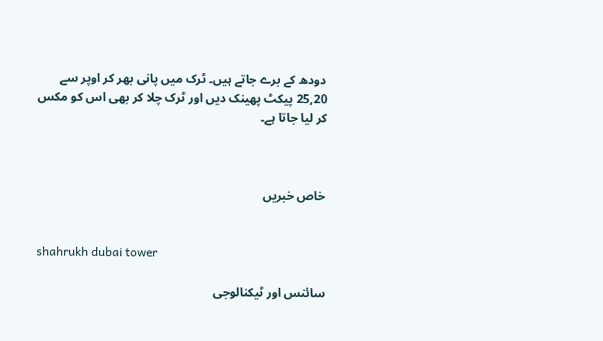دودھ کے برے جاتے ہیں۔ ٹرک میں پانی بھر کر اوپر سے 25,20 پیکٹ پھینک دیں اور ٹرک چلا کر بھی اس کو مکس کر لیا جاتا ہے۔



خاص خبریں


shahrukh dubai tower

سائنس اور ٹیکنالوجی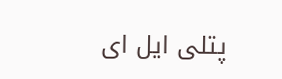پتلی ایل ای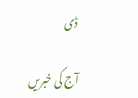ڈی

آج کی خبریں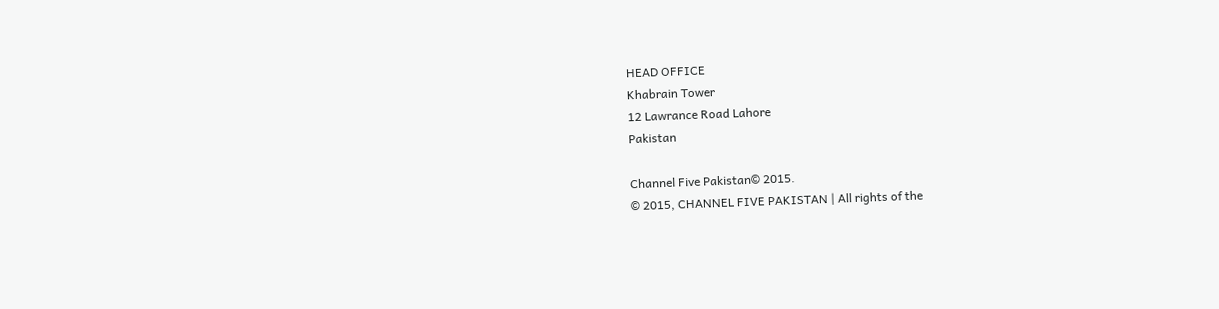HEAD OFFICE
Khabrain Tower
12 Lawrance Road Lahore
Pakistan

Channel Five Pakistan© 2015.
© 2015, CHANNEL FIVE PAKISTAN | All rights of the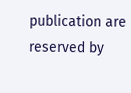publication are reserved by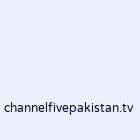channelfivepakistan.tv